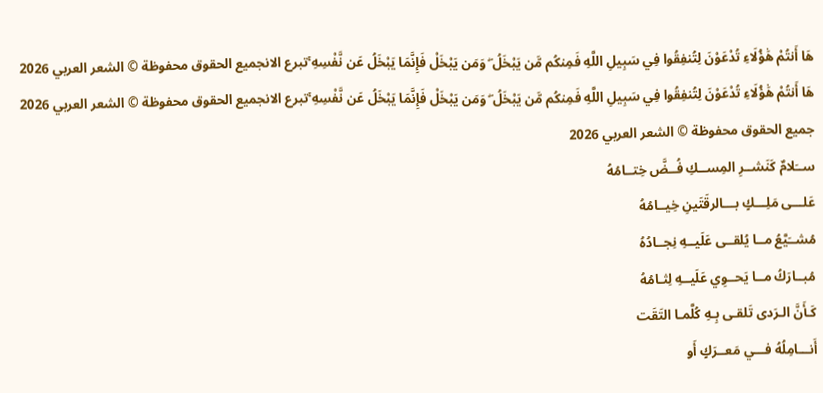هَا أَنتُمْ هَٰؤُلَاءِ تُدْعَوْنَ لِتُنفِقُوا فِي سَبِيلِ اللَّهِ فَمِنكُم مَّن يَبْخَلُ ۖ وَمَن يَبْخَلْ فَإِنَّمَا يَبْخَلُ عَن نَّفْسِهِ ۚتبرع الانجميع الحقوق محفوظة © الشعر العربي 2026
هَا أَنتُمْ هَٰؤُلَاءِ تُدْعَوْنَ لِتُنفِقُوا فِي سَبِيلِ اللَّهِ فَمِنكُم مَّن يَبْخَلُ ۖ وَمَن يَبْخَلْ فَإِنَّمَا يَبْخَلُ عَن نَّفْسِهِ ۚتبرع الانجميع الحقوق محفوظة © الشعر العربي 2026
جميع الحقوق محفوظة © الشعر العربي 2026
ســَلامٌ كَنَشــرِ المِســكِ فُــضَّ خِتــامُهُ
عَلـــى مَلِـــكٍ بـــالرقَتَينِ خِيــامُهُ
مُشــَيَّعُ مــا يُلقــى عَلَيــهِ نِجــادُهُ
مُبــارَكُ مــا يَحــوِي عَلَيــهِ لِثـامُهُ
كَـأَنَّ الـرَدى تَلقـى بِـهِ كُلَّمـا التَقَت
أَنـــامِلُهُ فـــي مَعــرَكٍ أَو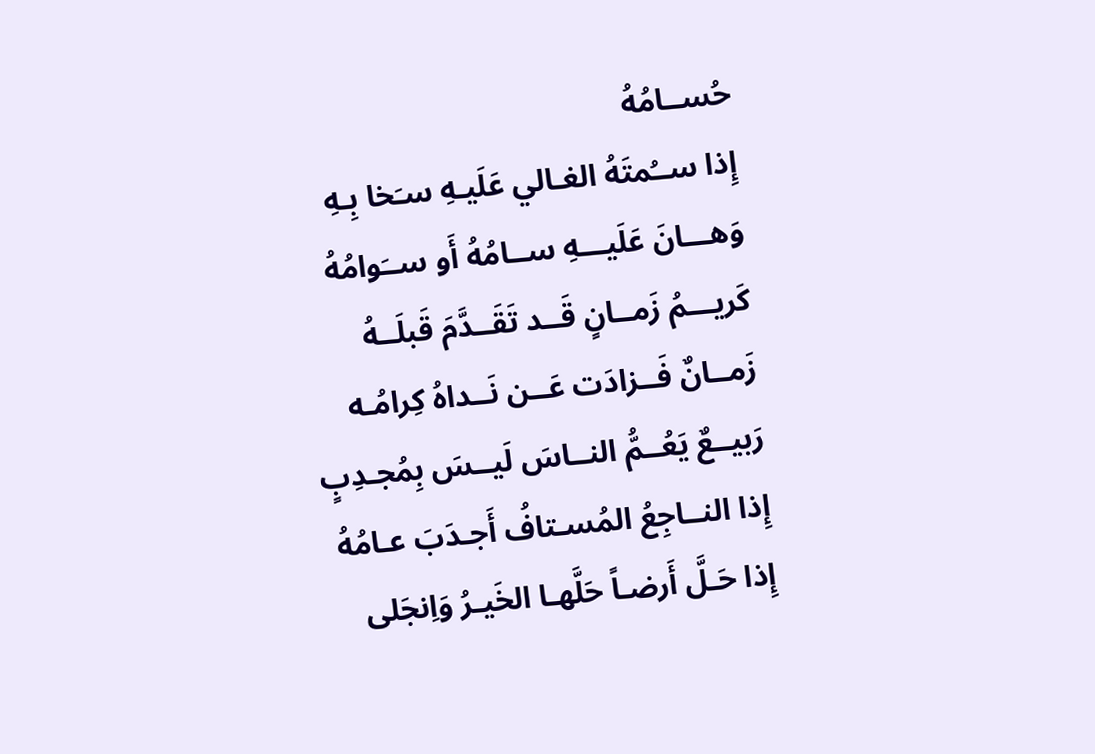حُســامُهُ
إِذا ســُمتَهُ الغـالي عَلَيـهِ سـَخا بِـهِ
وَهـــانَ عَلَيـــهِ ســامُهُ أَو ســَوامُهُ
كَريـــمُ زَمــانٍ قَــد تَقَــدَّمَ قَبلَــهُ
زَمــانٌ فَــزادَت عَــن نَــداهُ كِرامُـه
رَبيــعٌ يَعُــمُّ النــاسَ لَيــسَ بِمُجـدِبٍ
إِذا النــاجِعُ المُسـتافُ أَجـدَبَ عـامُهُ
إِذا حَـلَّ أَرضـاً حَلَّهـا الخَيـرُ وَاِنجَلى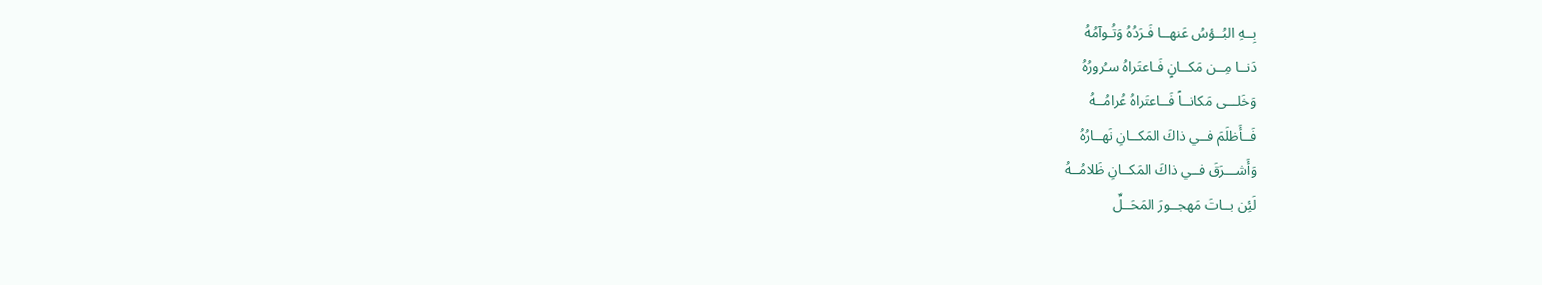بِــهِ البُــؤسُ عَنهــا فَـرَدُهُ وَتُـوآمُهُ
دَنــا مِــن مَكــانٍ فَـاعتَراهُ سـُرورُهُ
وَخَلـــى مَكانــاً فَــاعتَراهُ عُرامُــهُ
فَــأَظلَمَ فــي ذاكَ المَكــانِ نَهــارُهُ
وَأَشـــرَقَ فــي ذاكَ المَكــانِ ظَلامُــهُ
لَئِن بــاتَ مَهجــورَ المَحَــلِّ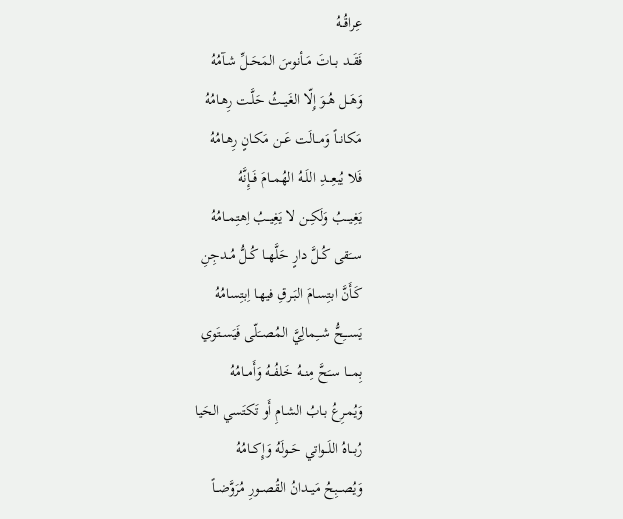عِراقُــهُ
فَقَــد بــاتَ مَــأنوسَ المَحَــلِّ شـآمُهُ
وَهَــل هُــوَ إِلّا الغَيــثُ حَلَّـت رِهـامُهُ
مَكانــاً وَمــالَت عَــن مَكـانٍ رِهـامُهُ
فَلا يُبعِـــدِ اللَــهُ الهُمــامَ فَــإِنَّهُ
يَغِيـــبُ وَلَكِــن لا يَغِيــبُ اِهتِمــامُهُ
ســَقى كُــلَّ دارٍ حَلَّهــا كُــلُّ مُــدجِنِ
كَـأَنَّ ابتِسـامَ البَـرقِ فيهـا اِبتِسامُهُ
يَســـِحُّ شـــِمالِيَّ المُصــَلّى فَيَســتَوي
بِمـــا ســَحَّ مِنــهُ خَلفُــهُ وَأَمــامُهُ
وَيُمـرِعُ بـابُ الشـامِ أَو تَكتَسي الحَيا
رُبـــاهُ اللَــواتي حَــولَهُ وَإِكــامُهُ
وَيُصـــبِحُ مَيــدانُ القُصــورِ مُرَوَّضــاً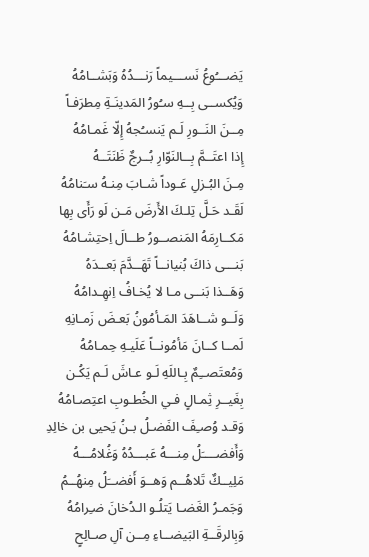يَضـــُوعُ نَســـيماً رَنـــدُهُ وَبَشــامُهُ
وَيُكســى بِــهِ سـُورُ المَدينَـةِ مِطرَفـاً
مِــنَ النَــورِ لَـم يَنسـُجهُ إِلّا غَمـامُهُ
إِذا اعتَــمَّ بِــالنَوّارِ بُــرجٌ ظَنَتَــهُ
مِـنَ البُـزلِ عَـوداً شـابَ مِنـهُ سـَنامُهُ
لَقَـد حَـلَّ تِلـكَ الأَرضَ مَـن لَو رَأَى بِها
مَكــارِمَهُ المَنصــورُ طــالَ اِحتِشـامُهُ
بَنـــى ذاكَ بُنيانــاً تَهَــدَّمَ بَعــدَهُ
وَهَــذا بَنــى مـا لا يُخـافُ اِنهِـدامُهُ
وَلَــو شــاهَدَ المَـأمُونُ بَعـضَ زَمـانِهِ
لَمــا كــانَ مَأمُونــاً عَلَيـهِ حِمـامُهُ
وَمُعتَصــِمٌ بِـاللَهِ لَـو عـاشَ لَـم يَكُـن
بِغَيــرِ ثِمـالٍ فـي الخُطـوبِ اعتِصـامُهُ
وَقـد وُصـِفَ الفَضـلُ بـنُ يَحيى بن خالِدِ
وَأَفضــــَلُ مِنـــهُ عَبـــدُهُ وَغُلامُـــهُ
مَلِيــكٌ تَلاهُــم وَهــوَ أَفضــَلُ مِنهُــمُ
وَجَمـرُ الغَضـا يَتلُـو الـدُخانَ ضـِرامُهُ
وَبِالرقَــةِ البَيضــاءِ مِــن آلِ صـالِحٍ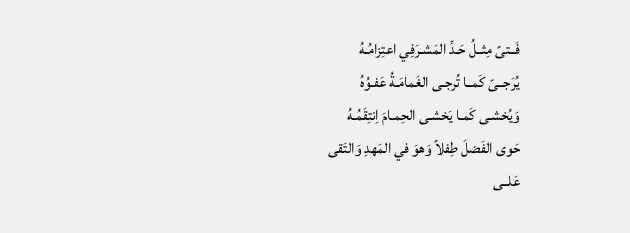فَــتىً مِثــلُ حَـدِّ المَشـرَفِي اعتِزامُـهُ
يُرَجــىّ كَمــا تُرجـى الغَمامَـةُ عَفـوُهُ
وَيُخشـى كَمـا يَخشـى الحِمـامَ اِنتِقَمُـهُ
حَوى الفَضلَ طِفلاً وَهوَ في المَهدِ وَالتَقى
عَلــى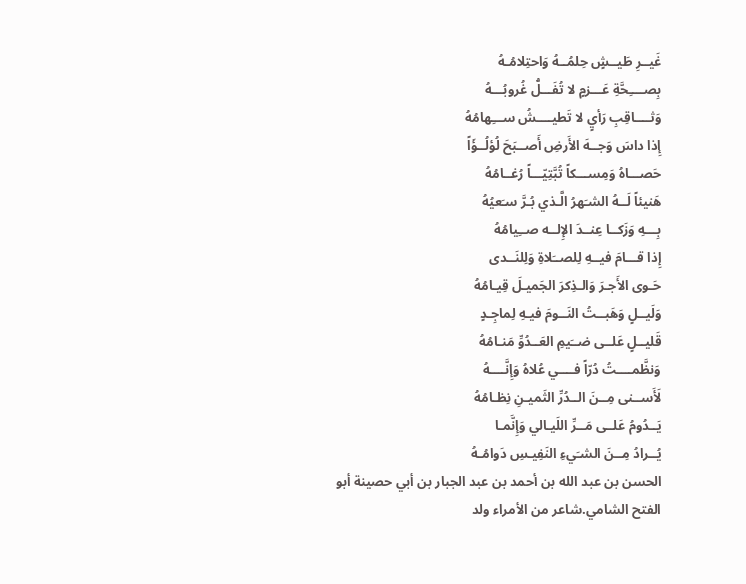غَيــرِ طَيــشٍ حِلمُــهُ وَاحتِلامُـهُ
بِصــــِحَّةِ عَـــزمٍ لا تُفَـــلُّ غُروبُـــهُ
وَثــــاقِبِ رَأيٍ لا تَطيــــشُ ســـِهامُهُ
إِذا داسَ وَجــهَ الأَرضِ أَصــبَحَ لُؤلُــؤَاً
حَصـــاهُ وَمِســـكاً تُبَّتِيّـــاً رُغــامُهُ
هَنيئاً لَــهُ الشـَهرُ الَّـذي بُـرَّ سـَعيُهُ
بِـــهِ وَزَكــا عِنــدَ الإِلــه صــِيامُهُ
إِذا قـــامَ فيــهِ لِلصــَلاةِ وَلِلنَــدى
حَـوى الأَجـرَ وَالـذِكرَ الجَميـلَ قِيـامُهُ
وَلَيــلٍ وَهَبــتُ النَــومَ فيـهِ لِماجِـدٍ
قَليــلٍ عَلــى ضــَيمِ العَــدُوِّ مَنـامُهُ
وَنظَّمــــتُ دُرّاً فــــي عُلاهُ وَإِنَّــــهُ
لَأَســنى مِــنَ الــدُرِّ الثَميـنِ نِظـامُهُ
يَــدُومُ عَلــى مَــرِّ اللَيـالي وَإِنَّمـا
يُــرادُ مِــنَ الشـَيءِ النَفِيـسِ دَوامُـهُ
الحسن بن عبد الله بن أحمد بن عبد الجبار بن أبي حصينة أبو الفتح الشامي.شاعر من الأمراء ولد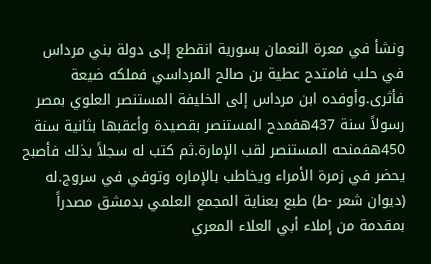ونشأ في معرة النعمان بسورية انقطع إلى دولة بني مرداس في حلب فامتدح عطية بن صالح المرداسي فملكه ضيعة فأثرى.وأوفده ابن مرداس إلى الخليفة المستنصر العلوي بمصر رسولاً سنة 437هفمدح المستنصر بقصيدة وأعقبها بثانية سنة 450هفمنحه المستنصر لقب الإمارة.ثم كتب له سجلاً بذلك فأصبح يحضر في زمرة الأمراء ويخاطب بالإماره وتوفي في سروج.له (ديوان شعر -ط) طبع بعناية المجمع العلمي بدمشق مصدراً بمقدمة من إملاء أبي العلاء المعري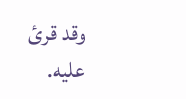وقد قرئ عليه.